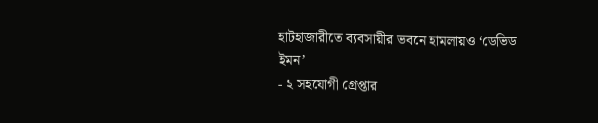হাটহাজারীতে ব্যবসায়ীর ভবনে হামলায়ও ‘ডেভিড ইমন’
- ২ সহযোগী গ্রেপ্তার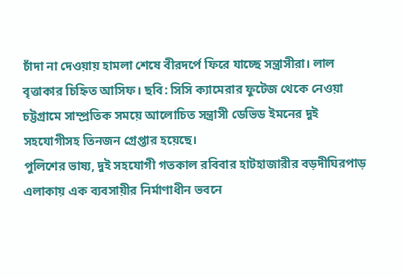চাঁদা না দেওয়ায় হামলা শেষে বীরদর্পে ফিরে যাচ্ছে সন্ত্রাসীরা। লাল বৃত্তাকার চিহ্নিত আসিফ। ছবি: সিসি ক্যামেরার ফুটেজ থেকে নেওয়া
চট্টগ্রামে সাম্প্রতিক সময়ে আলোচিত সন্ত্রাসী ডেভিড ইমনের দুই সহযোগীসহ তিনজন গ্রেপ্তার হয়েছে।
পুলিশের ভাষ্য, দুই সহযোগী গতকাল রবিবার হাটহাজারীর বড়দীঘিরপাড় এলাকায় এক ব্যবসায়ীর নির্মাণাধীন ভবনে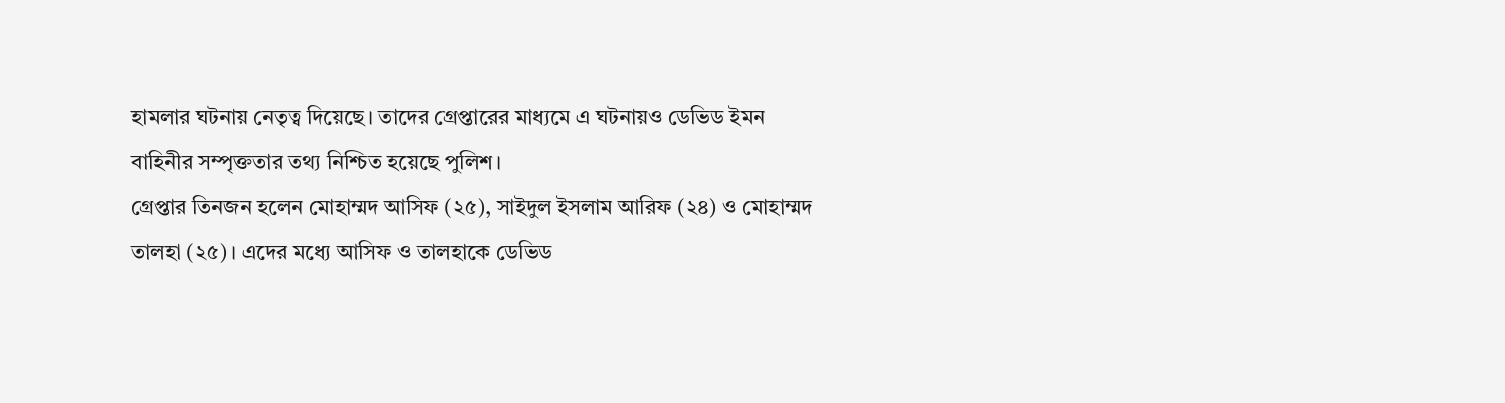হামলার ঘটনায় নেতৃত্ব দিয়েছে। তাদের গ্রেপ্তারের মাধ্যমে এ ঘটনায়ও ডেভিড ইমন বাহিনীর সম্পৃক্ততার তথ্য নিশ্চিত হয়েছে পুলিশ।
গ্রেপ্তার তিনজন হলেন মোহাম্মদ আসিফ (২৫), সাইদুল ইসলাম আরিফ (২৪) ও মোহাম্মদ তালহা (২৫)। এদের মধ্যে আসিফ ও তালহাকে ডেভিড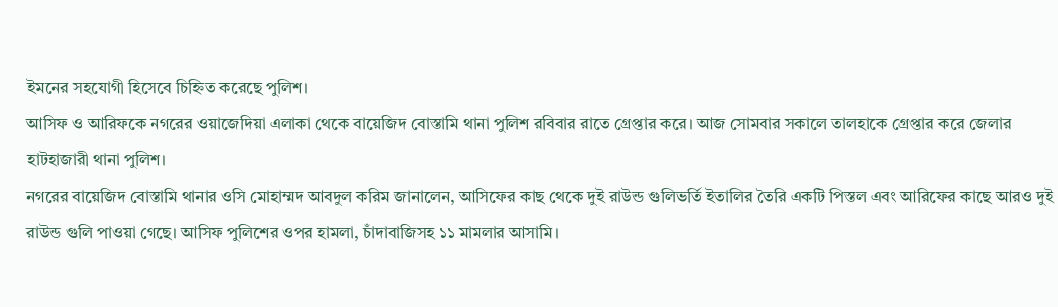ইমনের সহযোগী হিসেবে চিহ্নিত করেছে পুলিশ।
আসিফ ও আরিফকে নগরের ওয়াজেদিয়া এলাকা থেকে বায়েজিদ বোস্তামি থানা পুলিশ রবিবার রাতে গ্রেপ্তার করে। আজ সোমবার সকালে তালহাকে গ্রেপ্তার করে জেলার হাটহাজারী থানা পুলিশ।
নগরের বায়েজিদ বোস্তামি থানার ওসি মোহাম্মদ আবদুল করিম জানালেন, আসিফের কাছ থেকে দুই রাউন্ড গুলিভর্তি ইতালির তৈরি একটি পিস্তল এবং আরিফের কাছে আরও দুই রাউন্ড গুলি পাওয়া গেছে। আসিফ পুলিশের ওপর হামলা, চাঁদাবাজিসহ ১১ মামলার আসামি।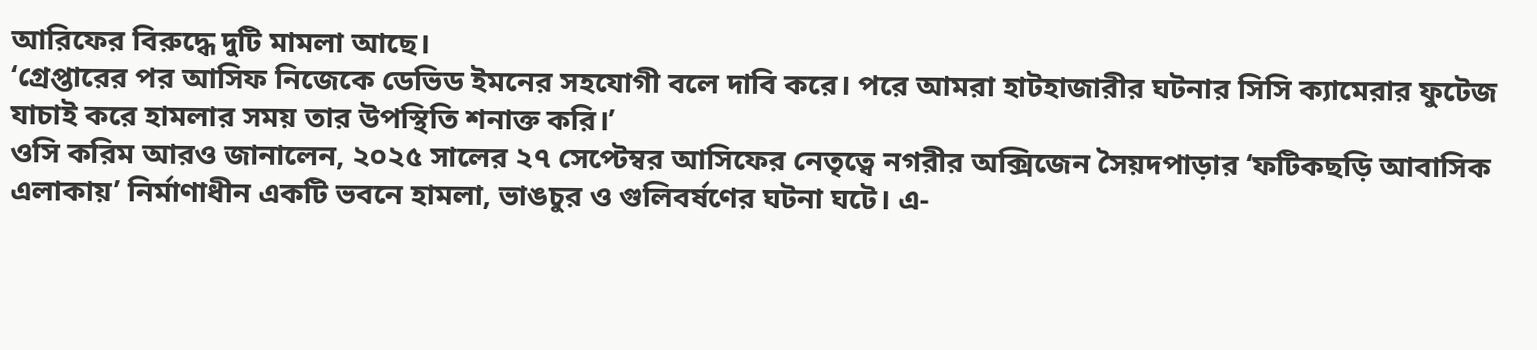আরিফের বিরুদ্ধে দুটি মামলা আছে।
‘গ্রেপ্তারের পর আসিফ নিজেকে ডেভিড ইমনের সহযোগী বলে দাবি করে। পরে আমরা হাটহাজারীর ঘটনার সিসি ক্যামেরার ফুটেজ যাচাই করে হামলার সময় তার উপস্থিতি শনাক্ত করি।’
ওসি করিম আরও জানালেন, ২০২৫ সালের ২৭ সেপ্টেম্বর আসিফের নেতৃত্বে নগরীর অক্সিজেন সৈয়দপাড়ার ‘ফটিকছড়ি আবাসিক এলাকায়’ নির্মাণাধীন একটি ভবনে হামলা, ভাঙচুর ও গুলিবর্ষণের ঘটনা ঘটে। এ-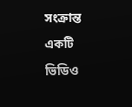সংক্রান্ত একটি ভিডিও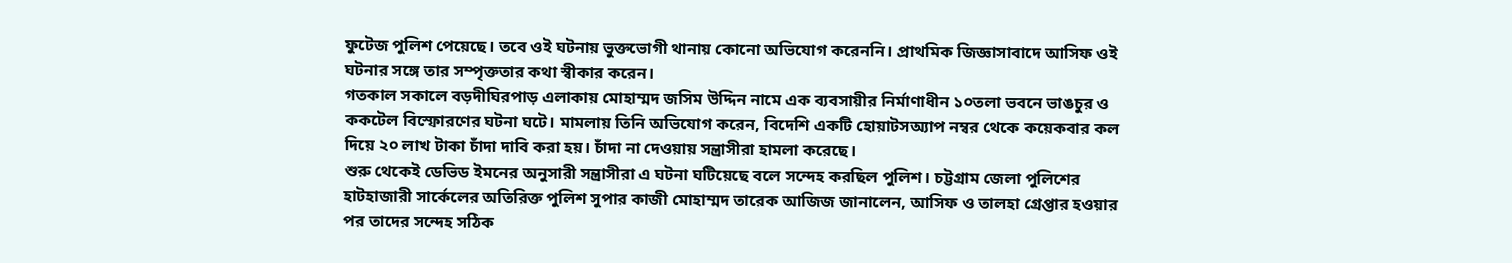ফুটেজ পুলিশ পেয়েছে। তবে ওই ঘটনায় ভুক্তভোগী থানায় কোনো অভিযোগ করেননি। প্রাথমিক জিজ্ঞাসাবাদে আসিফ ওই ঘটনার সঙ্গে তার সম্পৃক্ততার কথা স্বীকার করেন।
গতকাল সকালে বড়দীঘিরপাড় এলাকায় মোহাম্মদ জসিম উদ্দিন নামে এক ব্যবসায়ীর নির্মাণাধীন ১০তলা ভবনে ভাঙচুর ও ককটেল বিস্ফোরণের ঘটনা ঘটে। মামলায় তিনি অভিযোগ করেন, বিদেশি একটি হোয়াটসঅ্যাপ নম্বর থেকে কয়েকবার কল দিয়ে ২০ লাখ টাকা চাঁদা দাবি করা হয়। চাঁদা না দেওয়ায় সন্ত্রাসীরা হামলা করেছে।
শুরু থেকেই ডেভিড ইমনের অনুসারী সন্ত্রাসীরা এ ঘটনা ঘটিয়েছে বলে সন্দেহ করছিল পুলিশ। চট্টগ্রাম জেলা পুলিশের হাটহাজারী সার্কেলের অতিরিক্ত পুলিশ সুপার কাজী মোহাম্মদ তারেক আজিজ জানালেন, আসিফ ও তালহা গ্রেপ্তার হওয়ার পর তাদের সন্দেহ সঠিক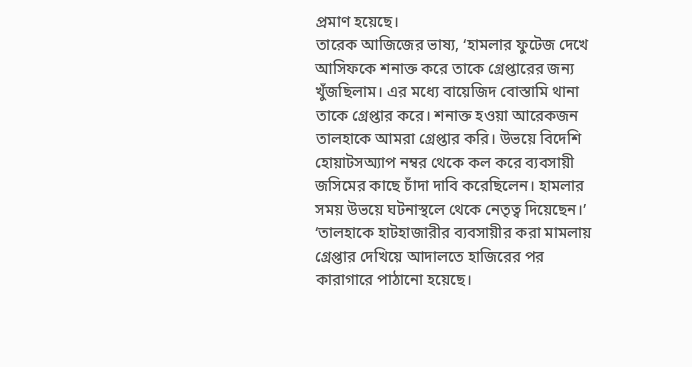প্রমাণ হয়েছে।
তারেক আজিজের ভাষ্য, ‘হামলার ফুটেজ দেখে আসিফকে শনাক্ত করে তাকে গ্রেপ্তারের জন্য খুঁজছিলাম। এর মধ্যে বায়েজিদ বোস্তামি থানা তাকে গ্রেপ্তার করে। শনাক্ত হওয়া আরেকজন তালহাকে আমরা গ্রেপ্তার করি। উভয়ে বিদেশি হোয়াটসঅ্যাপ নম্বর থেকে কল করে ব্যবসায়ী জসিমের কাছে চাঁদা দাবি করেছিলেন। হামলার সময় উভয়ে ঘটনাস্থলে থেকে নেতৃত্ব দিয়েছেন।’
‘তালহাকে হাটহাজারীর ব্যবসায়ীর করা মামলায় গ্রেপ্তার দেখিয়ে আদালতে হাজিরের পর কারাগারে পাঠানো হয়েছে।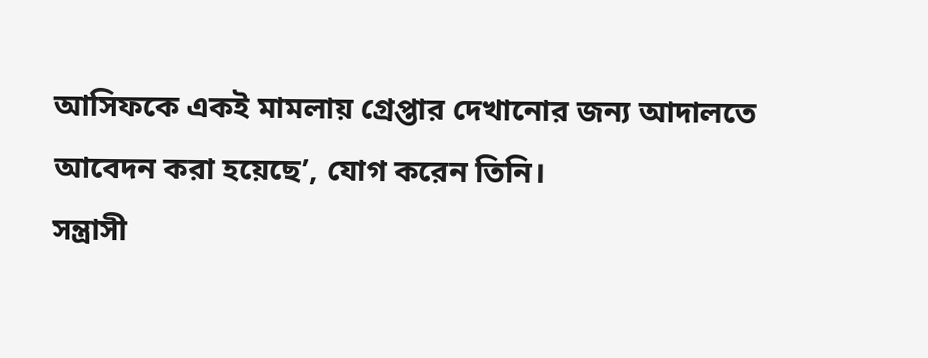আসিফকে একই মামলায় গ্রেপ্তার দেখানোর জন্য আদালতে আবেদন করা হয়েছে’, যোগ করেন তিনি।
সন্ত্রাসী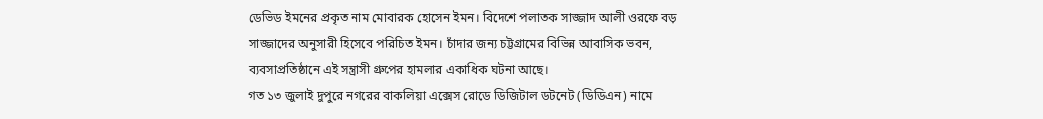ডেভিড ইমনের প্রকৃত নাম মোবারক হোসেন ইমন। বিদেশে পলাতক সাজ্জাদ আলী ওরফে বড় সাজ্জাদের অনুসারী হিসেবে পরিচিত ইমন। চাঁদার জন্য চট্টগ্রামের বিভিন্ন আবাসিক ভবন, ব্যবসাপ্রতিষ্ঠানে এই সন্ত্রাসী গ্রুপের হামলার একাধিক ঘটনা আছে।
গত ১৩ জুলাই দুপুরে নগরের বাকলিয়া এক্সেস রোডে ডিজিটাল ডটনেট (ডিডিএন) নামে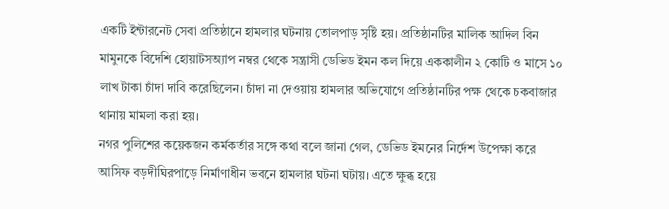একটি ইন্টারনেট সেবা প্রতিষ্ঠানে হামলার ঘটনায় তোলপাড় সৃষ্টি হয়। প্রতিষ্ঠানটির মালিক আদিল বিন মামুনকে বিদেশি হোয়াটসঅ্যাপ নম্বর থেকে সন্ত্রাসী ডেভিড ইমন কল দিয়ে এককালীন ২ কোটি ও মাসে ১০ লাখ টাকা চাঁদা দাবি করেছিলেন। চাঁদা না দেওয়ায় হামলার অভিযোগে প্রতিষ্ঠানটির পক্ষ থেকে চকবাজার থানায় মামলা করা হয়।
নগর পুলিশের কয়েকজন কর্মকর্তার সঙ্গে কথা বলে জানা গেল, ডেভিড ইমনের নির্দেশ উপেক্ষা করে আসিফ বড়দীঘিরপাড়ে নির্মাণাধীন ভবনে হামলার ঘটনা ঘটায়। এতে ক্ষুব্ধ হয়ে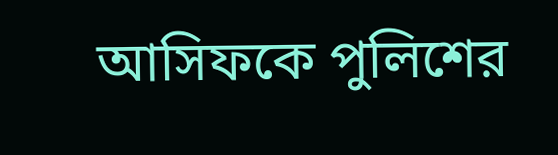আসিফকে পুলিশের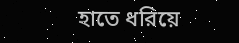হাতে ধরিয়ে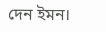দেন ইমন।